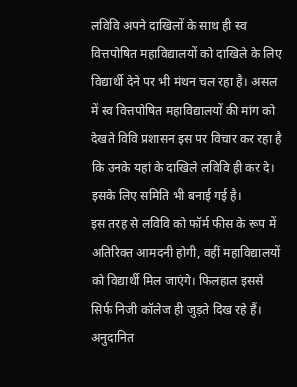लविवि अपने दाखिलों के साथ ही स्व वित्तपोषित महाविद्यालयों को दाखिले के लिए विद्यार्थी देने पर भी मंथन चल रहा है। असल में स्व वित्तपोषित महाविद्यालयों की मांग को देखते विवि प्रशासन इस पर विचार कर रहा है कि उनके यहां के दाखिले लविवि ही कर दे। इसके लिए समिति भी बनाई गई है।
इस तरह से लविवि को फॉर्म फीस के रूप में अतिरिक्त आमदनी होगी, वहीं महाविद्यालयों को विद्यार्थी मिल जाएंगे। फिलहाल इससे सिर्फ निजी कॉलेज ही जुड़ते दिख रहे हैं। अनुदानित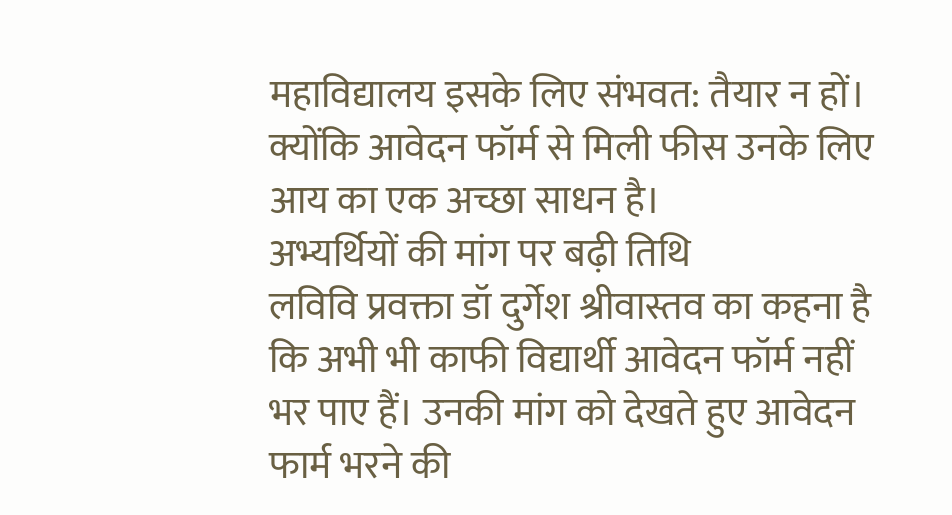महाविद्यालय इसके लिए संभवत: तैयार न हों। क्योंकि आवेदन फॉर्म से मिली फीस उनके लिए आय का एक अच्छा साधन है।
अभ्यर्थियों की मांग पर बढ़ी तिथि
लविवि प्रवक्ता डॉ दुर्गेश श्रीवास्तव का कहना है कि अभी भी काफी विद्यार्थी आवेदन फॉर्म नहीं भर पाए हैं। उनकी मांग को देखते हुए आवेदन फार्म भरने की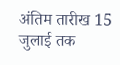अंतिम तारीख 15 जुलाई तक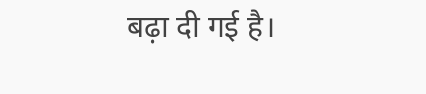बढ़ा दी गई है।